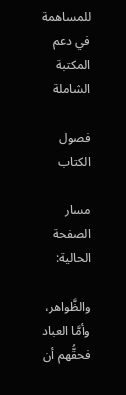للمساهمة في دعم المكتبة الشاملة

فصول الكتاب

مسار الصفحة الحالية:

والظَّواهر، وأمَّا العباد فحقُّهم أن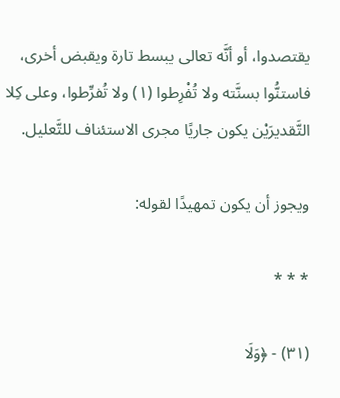يقتصدوا، أو أنَّه تعالى يبسط تارة ويقبض أخرى، فاستنُّوا بسنَّته ولا تُفْرِطوا (١) ولا تُفرِّطوا، وعلى كِلا التَّقديرَيْن يكون جاريًا مجرى الاستئناف للتَّعليل.

ويجوز أن يكون تمهيدًا لقوله:

* * *

(٣١) - ﴿وَلَا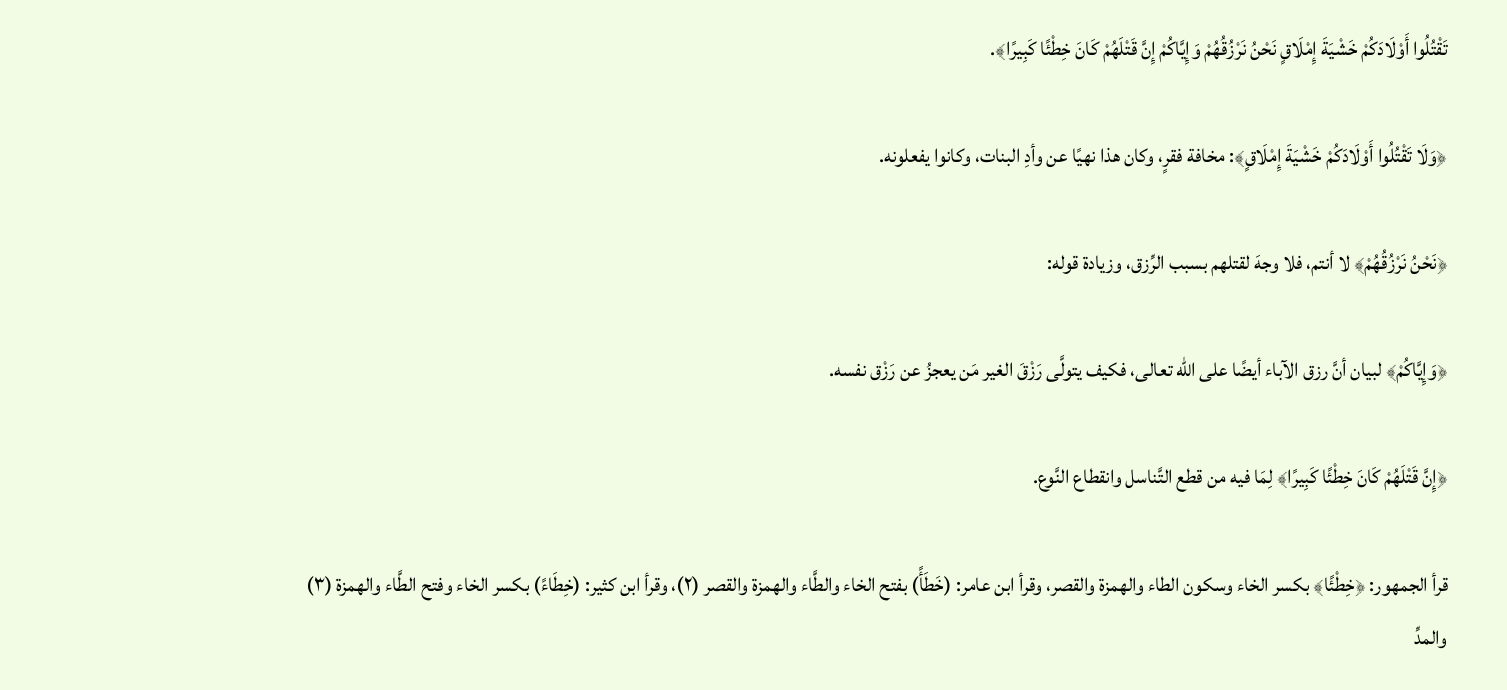تَقْتُلُوا أَوْلَادَكُمْ خَشْيَةَ إِمْلَاقٍ نَحْنُ نَرْزُقُهُمْ وَإِيَّاكُمْ إِنَّ قَتْلَهُمْ كَانَ خِطْئًا كَبِيرًا﴾.

﴿وَلَا تَقْتُلُوا أَوْلَادَكُمْ خَشْيَةَ إِمْلَاقٍ﴾: مخافة فقرٍ، وكان هذا نهيًا عن وأدِ البنات، وكانوا يفعلونه.

﴿نَحْنُ نَرْزُقُهُمْ﴾ لا أنتم، فلا وجهَ لقتلهم بسبب الرِّزق، وزيادة قوله:

﴿وَإِيَّاكُمْ﴾ لبيان أنَّ رزق الآباء أيضًا على الله تعالى، فكيف يتولَّى رَزْقَ الغير مَن يعجزُ عن رَزْق نفسه.

﴿إِنَّ قَتْلَهُمْ كَانَ خِطْئًا كَبِيرًا﴾ لِمَا فيه من قطع التَّناسل وانقطاع النَّوع.

قرأ الجمهور: ﴿خِطْئًا﴾ بكسر الخاء وسكون الطاء والهمزة والقصر، وقرأ ابن عامر: (خَطَأً) بفتح الخاء والطَّاء والهمزة والقصر (٢)، وقرأ ابن كثير: (خِطَاءً) بكسر الخاء وفتح الطَّاء والهمزة (٣) والمدِّ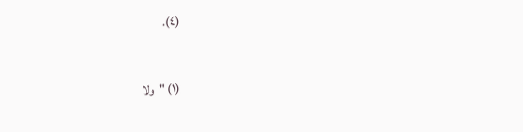(٤).


(١) "ولا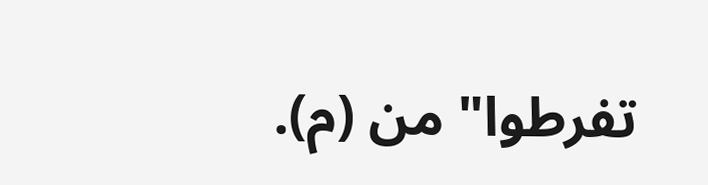تفرطوا" من (م).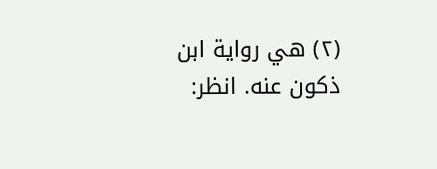(٢) هي رواية ابن ذكون عنه. انظر: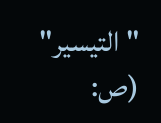"التيسير" (ص: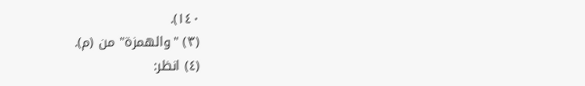١٤٠).
(٣) "والهمزة" من (م).
(٤) انظر: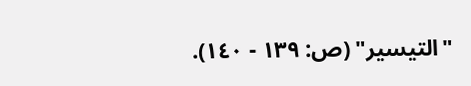"التيسير" (ص: ١٣٩ - ١٤٠).